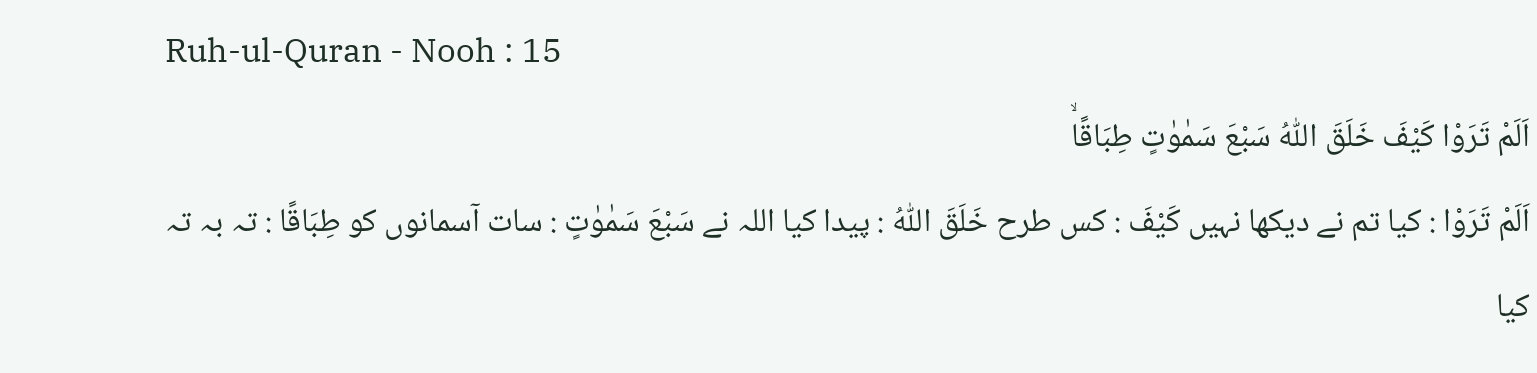Ruh-ul-Quran - Nooh : 15
اَلَمْ تَرَوْا كَیْفَ خَلَقَ اللّٰهُ سَبْعَ سَمٰوٰتٍ طِبَاقًاۙ
اَلَمْ تَرَوْا : کیا تم نے دیکھا نہیں كَيْفَ : کس طرح خَلَقَ اللّٰهُ : پیدا کیا اللہ نے سَبْعَ سَمٰوٰتٍ : سات آسمانوں کو طِبَاقًا : تہ بہ تہ
کیا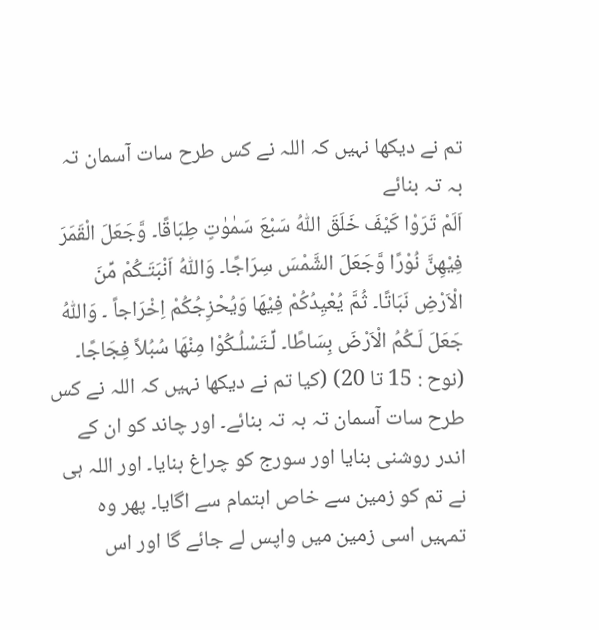تم نے دیکھا نہیں کہ اللہ نے کس طرح سات آسمان تہ بہ تہ بنائے
اَلَمْ تَرَوْا کَیْفَ خَلَقَ اللّٰہُ سَبْعَ سَمٰوٰتٍ طِبَاقًا۔ وَّجَعَلَ الْقَمَرَ فِیْھِنَّ نُوْرًا وَّجَعَلَ الشَّمْسَ سِرَاجًا۔ وَاللّٰہُ اَنْبَتَـکُمْ مِّنَ الْاَرْضِ نَبَاتًا۔ ثُمَّ یُعْیِدُکُمْ فِیْھَا وَیُحْزِجُکُمْ اِخْرَاجاً ۔ وَاللّٰہُ جَعَلَ لَـکُمُ الْاَرْضَ بِسَاطًا۔ لِّـتَسْلُـکُوْا مِنْھَا سُبُلاً فِجَاجًا۔ (نوح : 15 تا 20) (کیا تم نے دیکھا نہیں کہ اللہ نے کس طرح سات آسمان تہ بہ تہ بنائے۔ اور چاند کو ان کے اندر روشنی بنایا اور سورج کو چراغ بنایا۔ اور اللہ ہی نے تم کو زمین سے خاص اہتمام سے اگایا۔ پھر وہ تمہیں اسی زمین میں واپس لے جائے گا اور اس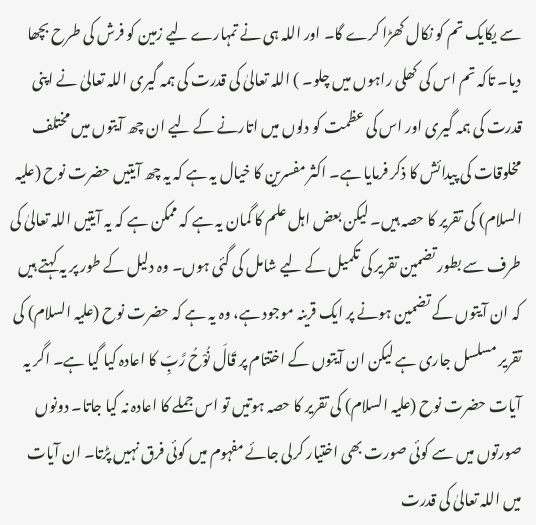سے یکایک تم کو نکال کھڑا کرے گا۔ اور اللہ ہی نے تمہارے لیے زمین کو فرش کی طرح بچھا دیا۔ تاکہ تم اس کی کھلی راہوں میں چلو۔ ) اللہ تعالیٰ کی قدرت کی ہمہ گیری اللہ تعالیٰ نے اپنی قدرت کی ہمہ گیری اور اس کی عظمت کو دلوں میں اتارنے کے لیے ان چھ آیتوں میں مختلف مخلوقات کی پیدائش کا ذکر فرمایا ہے۔ اکثر مفسرین کا خیال یہ ہے کہ یہ چھ آیتیں حضرت نوح (علیہ السلام) کی تقریر کا حصہ ہیں۔ لیکن بعض اہل علم کا گمان یہ ہے کہ ممکن ہے کہ یہ آیتیں اللہ تعالیٰ کی طرف سے بطور تضمین تقریر کی تکمیل کے لیے شامل کی گئی ہوں۔ وہ دلیل کے طور پر یہ کہتے ہیں کہ ان آیتوں کے تضمین ہونے پر ایک قرینہ موجود ہے، وہ یہ ہے کہ حضرت نوح (علیہ السلام) کی تقریر مسلسل جاری ہے لیکن ان آیتوں کے اختتام پر قَالَ نُوْحُ رَّبِّ کا اعادہ کیا گیا ہے۔ اگر یہ آیات حضرت نوح (علیہ السلام) کی تقریر کا حصہ ہوتیں تو اس جملے کا اعادہ نہ کیا جاتا۔ دونوں صورتوں میں سے کوئی صورت بھی اختیار کرلی جائے مفہوم میں کوئی فرق نہیں پڑتا۔ ان آیات میں اللہ تعالیٰ کی قدرت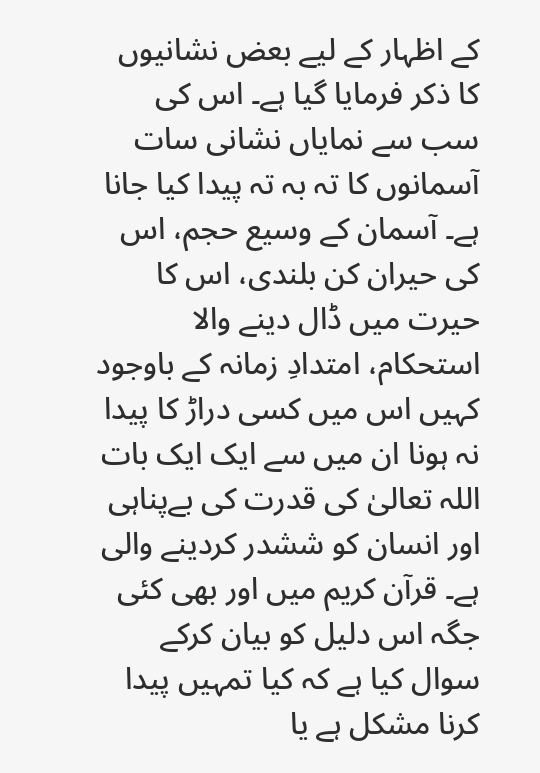کے اظہار کے لیے بعض نشانیوں کا ذکر فرمایا گیا ہے۔ اس کی سب سے نمایاں نشانی سات آسمانوں کا تہ بہ تہ پیدا کیا جانا ہے۔ آسمان کے وسیع حجم، اس کی حیران کن بلندی، اس کا حیرت میں ڈال دینے والا استحکام، امتدادِ زمانہ کے باوجود کہیں اس میں کسی دراڑ کا پیدا نہ ہونا ان میں سے ایک ایک بات اللہ تعالیٰ کی قدرت کی بےپناہی اور انسان کو ششدر کردینے والی ہے۔ قرآن کریم میں اور بھی کئی جگہ اس دلیل کو بیان کرکے سوال کیا ہے کہ کیا تمہیں پیدا کرنا مشکل ہے یا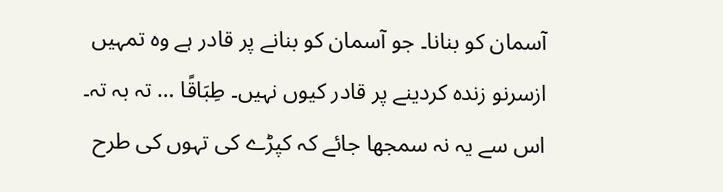آسمان کو بنانا۔ جو آسمان کو بنانے پر قادر ہے وہ تمہیں ازسرنو زندہ کردینے پر قادر کیوں نہیں۔ طِبَاقًا … تہ بہ تہ۔ اس سے یہ نہ سمجھا جائے کہ کپڑے کی تہوں کی طرح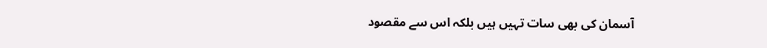آسمان کی بھی سات تہیں ہیں بلکہ اس سے مقصود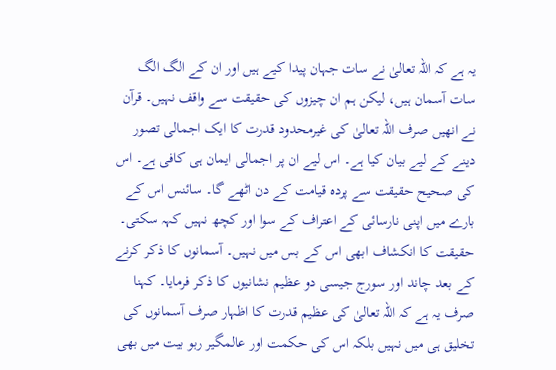یہ ہے کہ اللہ تعالیٰ نے سات جہان پیدا کیے ہیں اور ان کے الگ الگ سات آسمان ہیں، لیکن ہم ان چیزوں کی حقیقت سے واقف نہیں۔ قرآن نے انھیں صرف اللہ تعالیٰ کی غیرمحدود قدرت کا ایک اجمالی تصور دینے کے لیے بیان کیا ہے۔ اس لیے ان پر اجمالی ایمان ہی کافی ہے۔ اس کی صحیح حقیقت سے پردہ قیامت کے دن اٹھے گا۔ سائنس اس کے بارے میں اپنی نارسائی کے اعتراف کے سوا اور کچھ نہیں کہہ سکتی۔ حقیقت کا انکشاف ابھی اس کے بس میں نہیں۔ آسمانوں کا ذکر کرنے کے بعد چاند اور سورج جیسی دو عظیم نشانیوں کا ذکر فرمایا۔ کہنا صرف یہ ہے کہ اللہ تعالیٰ کی عظیم قدرت کا اظہار صرف آسمانوں کی تخلیق ہی میں نہیں بلکہ اس کی حکمت اور عالمگیر ربو بیت میں بھی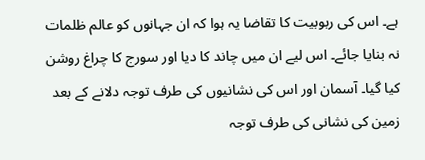ہے۔ اس کی ربوبیت کا تقاضا یہ ہوا کہ ان جہانوں کو عالم ظلمات نہ بنایا جائے۔ اس لیے ان میں چاند کا دیا اور سورج کا چراغ روشن کیا گیا۔ آسمان اور اس کی نشانیوں کی طرف توجہ دلانے کے بعد زمین کی نشانی کی طرف توجہ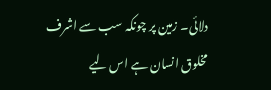دلائی۔ زمین پر چونکہ سب سے اشرف مخلوق انسان ہے اس لیے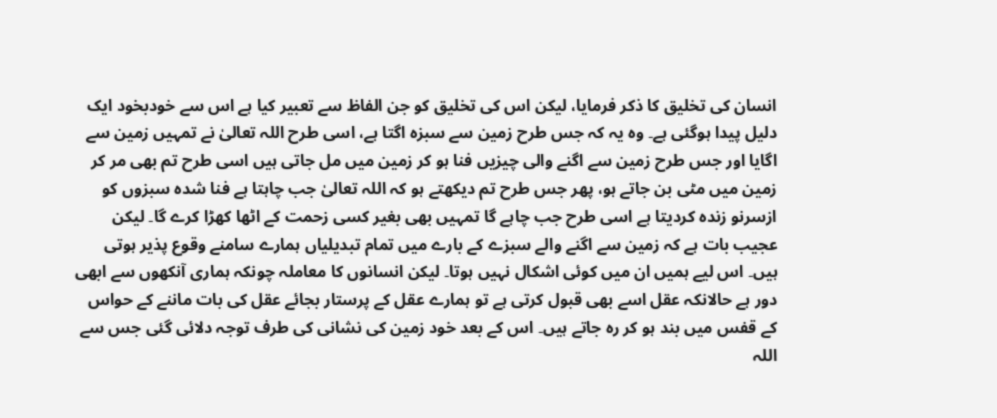انسان کی تخلیق کا ذکر فرمایا، لیکن اس کی تخلیق کو جن الفاظ سے تعبیر کیا ہے اس سے خودبخود ایک دلیل پیدا ہوگئی ہے۔ وہ یہ کہ جس طرح زمین سے سبزہ اگتا ہے، اسی طرح اللہ تعالیٰ نے تمہیں زمین سے اگایا اور جس طرح زمین سے اگنے والی چیزیں فنا ہو کر زمین میں مل جاتی ہیں اسی طرح تم بھی مر کر زمین میں مٹی بن جاتے ہو، پھر جس طرح تم دیکھتے ہو کہ اللہ تعالیٰ جب چاہتا ہے فنا شدہ سبزوں کو ازسرنو زندہ کردیتا ہے اسی طرح جب چاہے گا تمہیں بھی بغیر کسی زحمت کے اٹھا کھڑا کرے گا۔ لیکن عجیب بات ہے کہ زمین سے اگنے والے سبزے کے بارے میں تمام تبدیلیاں ہمارے سامنے وقوع پذیر ہوتی ہیں۔ اس لیے ہمیں ان میں کوئی اشکال نہیں ہوتا۔ لیکن انسانوں کا معاملہ چونکہ ہماری آنکھوں سے ابھی دور ہے حالانکہ عقل اسے بھی قبول کرتی ہے تو ہمارے عقل کے پرستار بجائے عقل کی بات ماننے کے حواس کے قفس میں بند ہو کر رہ جاتے ہیں۔ اس کے بعد خود زمین کی نشانی کی طرف توجہ دلائی گئی جس سے اللہ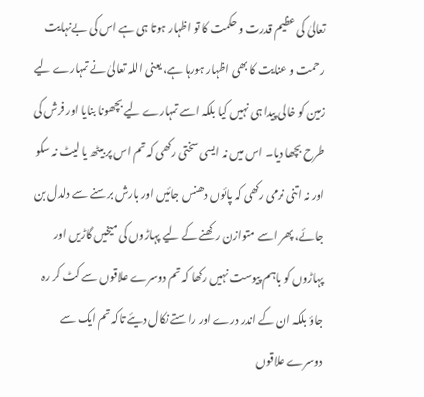تعالیٰ کی عظیم قدرت و حکمت کا تو اظہار ہوتا ہی ہے اس کی بےنہایت رحمت و عنایت کا بھی اظہار ہورہا ہے، یعنی اللہ تعالیٰ نے تمہارے لیے زمین کو خالی پیدا ہی نہیں کیا بلکہ اسے تمہارے لیے بچھونا بنایا اور فرش کی طرح بچھا دیا۔ اس میں نہ ایسی سختی رکھی کہ تم اس پر بیٹھ یا لیٹ نہ سکو اور نہ اتنی نرمی رکھی کہ پائوں دھنس جائیں اور بارش برسنے سے دلدل بن جائے، پھر اسے متوازن رکھنے کے لیے پہاڑوں کی میخیں گاڑیں اور پہاڑوں کو باہم پیوست نہیں رکھا کہ تم دوسرے علاقوں سے کٹ کر رہ جاؤ بلکہ ان کے اندر درے اور راستے نکال دیئے تاکہ تم ایک سے دوسرے علاقوں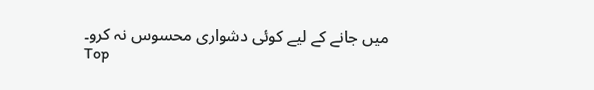میں جانے کے لیے کوئی دشواری محسوس نہ کرو۔
Top